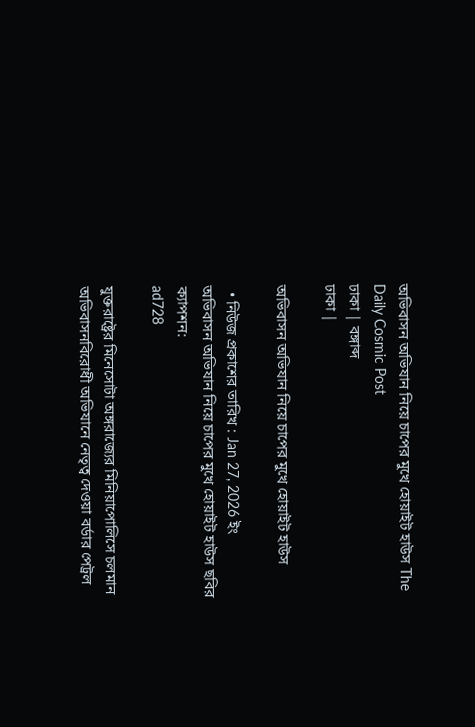অভিবাসন অভিযান নিয়ে চাপের মুখে হোয়াইট হাউস The Daily Cosmic Post
ঢাকা | বঙ্গাব্দ
ঢাকা |

অভিবাসন অভিযান নিয়ে চাপের মুখে হোয়াইট হাউস

  • নিউজ প্রকাশের তারিখ : Jan 27, 2026 ইং
অভিবাসন অভিযান নিয়ে চাপের মুখে হোয়াইট হাউস ছবির ক্যাপশন:
ad728

যুক্তরাষ্ট্রের মিনেসোটা অঙ্গরাজ্যের মিনিয়াপোলিসে চলমান অভিবাসনবিরোধী অভিযানে নেতৃত্ব দেওয়া বর্ডার পেট্রল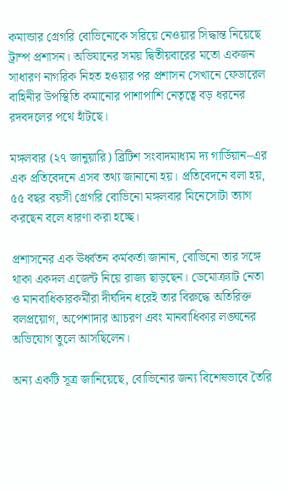কমান্ডার গ্রেগরি বোভিনোকে সরিয়ে নেওয়ার সিদ্ধান্ত নিয়েছে ট্রাম্প প্রশাসন। অভিযানের সময় দ্বিতীয়বারের মতো একজন সাধারণ নাগরিক নিহত হওয়ার পর প্রশাসন সেখানে ফেডারেল বাহিনীর উপস্থিতি কমানোর পাশাপাশি নেতৃত্বে বড় ধরনের রদবদলের পথে হাঁটছে।

মঙ্গলবার (২৭ জানুয়ারি) ব্রিটিশ সংবাদমাধ্যম দ্য গার্ডিয়ান–এর এক প্রতিবেদনে এসব তথ্য জানানো হয়। প্রতিবেদনে বলা হয়, ৫৫ বছর বয়সী গ্রেগরি বোভিনো মঙ্গলবার মিনেসোটা ত্যাগ করছেন বলে ধারণা করা হচ্ছে।

প্রশাসনের এক ঊর্ধ্বতন কর্মকর্তা জানান, বোভিনো তার সঙ্গে থাকা একদল এজেন্ট নিয়ে রাজ্য ছাড়ছেন। ডেমোক্র্যাট নেতা ও মানবাধিকারকর্মীরা দীর্ঘদিন ধরেই তার বিরুদ্ধে অতিরিক্ত বলপ্রয়োগ, অপেশাদার আচরণ এবং মানবাধিকার লঙ্ঘনের অভিযোগ তুলে আসছিলেন।

অন্য একটি সূত্র জানিয়েছে, বোভিনোর জন্য বিশেষভাবে তৈরি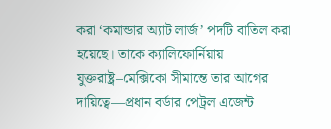করা ‘কমান্ডার অ্যাট লার্জ’ পদটি বাতিল করা হয়েছে। তাকে ক্যালিফোর্নিয়ায় যুক্তরাষ্ট্র–মেক্সিকো সীমান্তে তার আগের দায়িত্বে—প্রধান বর্ডার পেট্রল এজেন্ট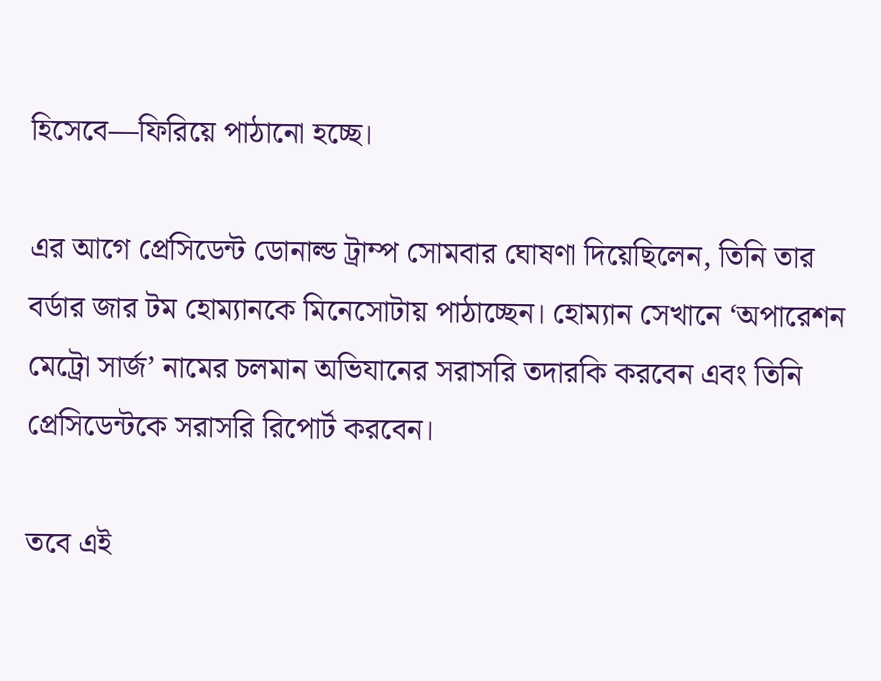হিসেবে—ফিরিয়ে পাঠানো হচ্ছে।

এর আগে প্রেসিডেন্ট ডোনাল্ড ট্রাম্প সোমবার ঘোষণা দিয়েছিলেন, তিনি তার বর্ডার জার টম হোম্যানকে মিনেসোটায় পাঠাচ্ছেন। হোম্যান সেখানে ‘অপারেশন মেট্রো সার্জ’ নামের চলমান অভিযানের সরাসরি তদারকি করবেন এবং তিনি প্রেসিডেন্টকে সরাসরি রিপোর্ট করবেন।

তবে এই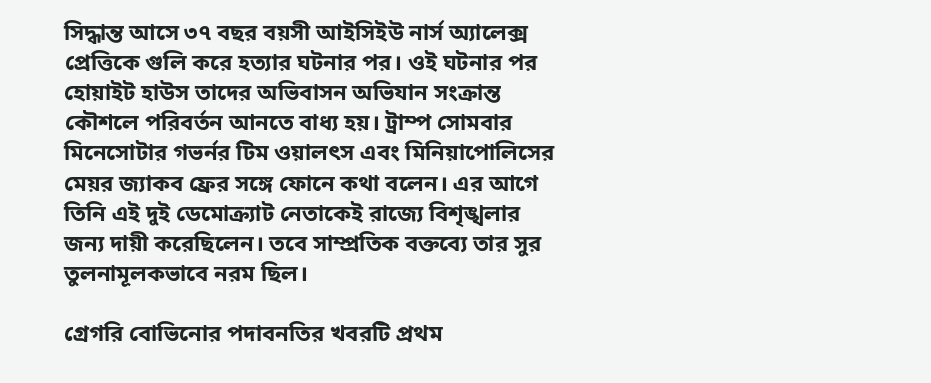সিদ্ধান্ত আসে ৩৭ বছর বয়সী আইসিইউ নার্স অ্যালেক্স প্রেত্তিকে গুলি করে হত্যার ঘটনার পর। ওই ঘটনার পর হোয়াইট হাউস তাদের অভিবাসন অভিযান সংক্রান্ত কৌশলে পরিবর্তন আনতে বাধ্য হয়। ট্রাম্প সোমবার মিনেসোটার গভর্নর টিম ওয়ালৎস এবং মিনিয়াপোলিসের মেয়র জ্যাকব ফ্রের সঙ্গে ফোনে কথা বলেন। এর আগে তিনি এই দুই ডেমোক্র্যাট নেতাকেই রাজ্যে বিশৃঙ্খলার জন্য দায়ী করেছিলেন। তবে সাম্প্রতিক বক্তব্যে তার সুর তুলনামূলকভাবে নরম ছিল।

গ্রেগরি বোভিনোর পদাবনতির খবরটি প্রথম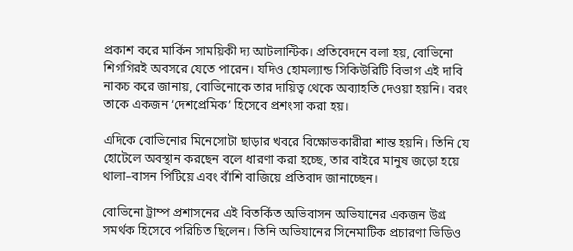প্রকাশ করে মার্কিন সাময়িকী দ্য আটলান্টিক। প্রতিবেদনে বলা হয়, বোভিনো শিগগিরই অবসরে যেতে পারেন। যদিও হোমল্যান্ড সিকিউরিটি বিভাগ এই দাবি নাকচ করে জানায়, বোভিনোকে তার দায়িত্ব থেকে অব্যাহতি দেওয়া হয়নি। বরং তাকে একজন ‘দেশপ্রেমিক’ হিসেবে প্রশংসা করা হয়।

এদিকে বোভিনোর মিনেসোটা ছাড়ার খবরে বিক্ষোভকারীরা শান্ত হয়নি। তিনি যে হোটেলে অবস্থান করছেন বলে ধারণা করা হচ্ছে, তার বাইরে মানুষ জড়ো হয়ে থালা–বাসন পিটিয়ে এবং বাঁশি বাজিয়ে প্রতিবাদ জানাচ্ছেন।

বোভিনো ট্রাম্প প্রশাসনের এই বিতর্কিত অভিবাসন অভিযানের একজন উগ্র সমর্থক হিসেবে পরিচিত ছিলেন। তিনি অভিযানের সিনেমাটিক প্রচারণা ভিডিও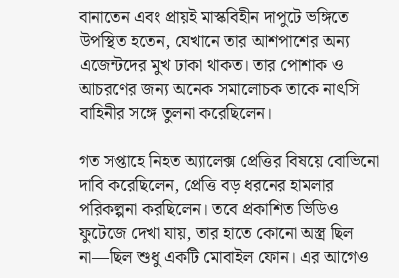বানাতেন এবং প্রায়ই মাস্কবিহীন দাপুটে ভঙ্গিতে উপস্থিত হতেন, যেখানে তার আশপাশের অন্য এজেন্টদের মুখ ঢাকা থাকত। তার পোশাক ও আচরণের জন্য অনেক সমালোচক তাকে নাৎসি বাহিনীর সঙ্গে তুলনা করেছিলেন।

গত সপ্তাহে নিহত অ্যালেক্স প্রেত্তির বিষয়ে বোভিনো দাবি করেছিলেন, প্রেত্তি বড় ধরনের হামলার পরিকল্পনা করছিলেন। তবে প্রকাশিত ভিডিও ফুটেজে দেখা যায়, তার হাতে কোনো অস্ত্র ছিল না—ছিল শুধু একটি মোবাইল ফোন। এর আগেও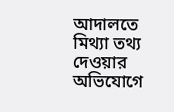আদালতে মিথ্যা তথ্য দেওয়ার অভিযোগে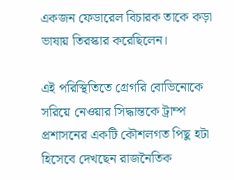একজন ফেডারেল বিচারক তাকে কড়া ভাষায় তিরস্কার করেছিলেন।

এই পরিস্থিতিতে গ্রেগরি বোভিনোকে সরিয়ে নেওয়ার সিদ্ধান্তকে ট্রাম্প প্রশাসনের একটি কৌশলগত পিছু হটা হিসেবে দেখছেন রাজনৈতিক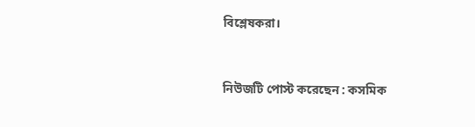বিশ্লেষকরা।


নিউজটি পোস্ট করেছেন : কসমিক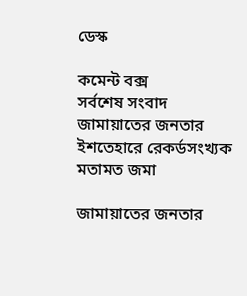ডেস্ক

কমেন্ট বক্স
সর্বশেষ সংবাদ
জামায়াতের জনতার ইশতেহারে রেকর্ডসংখ্যক মতামত জমা

জামায়াতের জনতার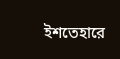ইশতেহারে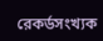রেকর্ডসংখ্যক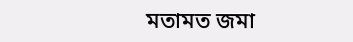মতামত জমা